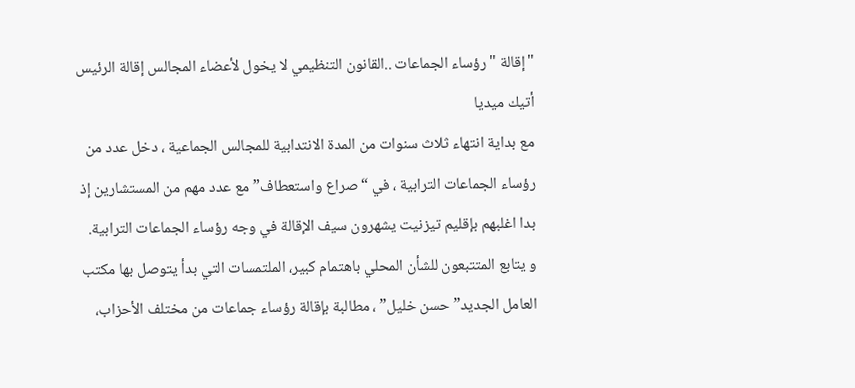"إقالة "رؤساء الجماعات ..القانون التنظيمي لا يخول لأعضاء المجالس إقالة الرئيس
أتيك ميديا
مع بداية انتهاء ثلاث سنوات من المدة الانتدابية للمجالس الجماعية ، دخل عدد من رؤساء الجماعات الترابية ، في “صراع واستعطاف” مع عدد مهم من المستشارين إذ بدا اغلبهم بإقليم تيزنيت يشهرون سيف الإقالة في وجه رؤساء الجماعات الترابية.
و يتابع المتتبعون للشأن المحلي باهتمام كبير، الملتمسات التي بدأ يتوصل بها مكتب العامل الجديد” حسن خليل” ، مطالبة بإقالة رؤساء جماعات من مختلف الأحزاب،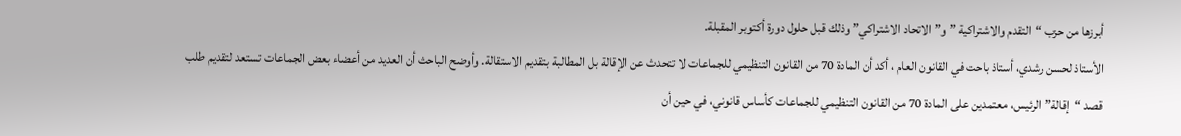أبرزها من حزب “التقدم والاشتراكية ” و”الاتحاد الاشتراكي” وذلك قبل حلول دورة أكتوبر المقبلة.
الأستاذ لحسن رشدي، أستاذ باحت في القانون العام ، أكد أن المادة 70 من القانون التنظيمي للجماعات لا تتحدث عن الإقالة بل المطالبة بتقديم الاستقالة. وأوضح الباحث أن العديد من أعضاء بعض الجماعات تستعد لتقديم طلب قصد “إقالة” الرئيس، معتمدين على المادة 70 من القانون التنظيمي للجماعات كأساس قانوني، في حين أن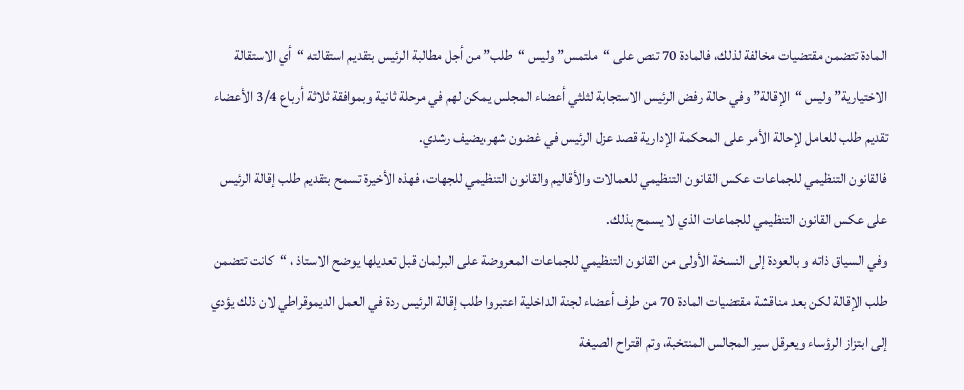المادة تتضمن مقتضيات مخالفة لذلك، فالمادة 70 تنص على “ملتمس” وليس “طلب” من أجل مطالبة الرئيس بتقديم استقالته “أي الاستقالة الاختيارية” وليس “الإقالة” وفي حالة رفض الرئيس الاستجابة لثلثي أعضاء المجلس يمكن لهم في مرحلة ثانية وبموافقة ثلاثة أرباع 3/4 الأعضاء تقديم طلب للعامل لإحالة الأمر على المحكمة الإدارية قصد عزل الرئيس في غضون شهر،يضيف رشدي.
فالقانون التنظيمي للجماعات عكس القانون التنظيمي للعمالات والأقاليم والقانون التنظيمي للجهات، فهذه الأخيرة تسمح بتقديم طلب إقالة الرئيس على عكس القانون التنظيمي للجماعات الذي لا يسمح بذلك.
وفي السياق ذاته و بالعودة إلى النسخة الأولى من القانون التنظيمي للجماعات المعروضة على البرلمان قبل تعديلها يوضح الاستاذ ، “كانت تتضمن طلب الإقالة لكن بعد مناقشة مقتضيات المادة 70 من طرف أعضاء لجنة الداخلية اعتبروا طلب إقالة الرئيس ردة في العمل الديموقراطي لان ذلك يؤدي إلى ابتزاز الرؤساء ويعرقل سير المجالس المنتخبة، وتم اقتراح الصيغة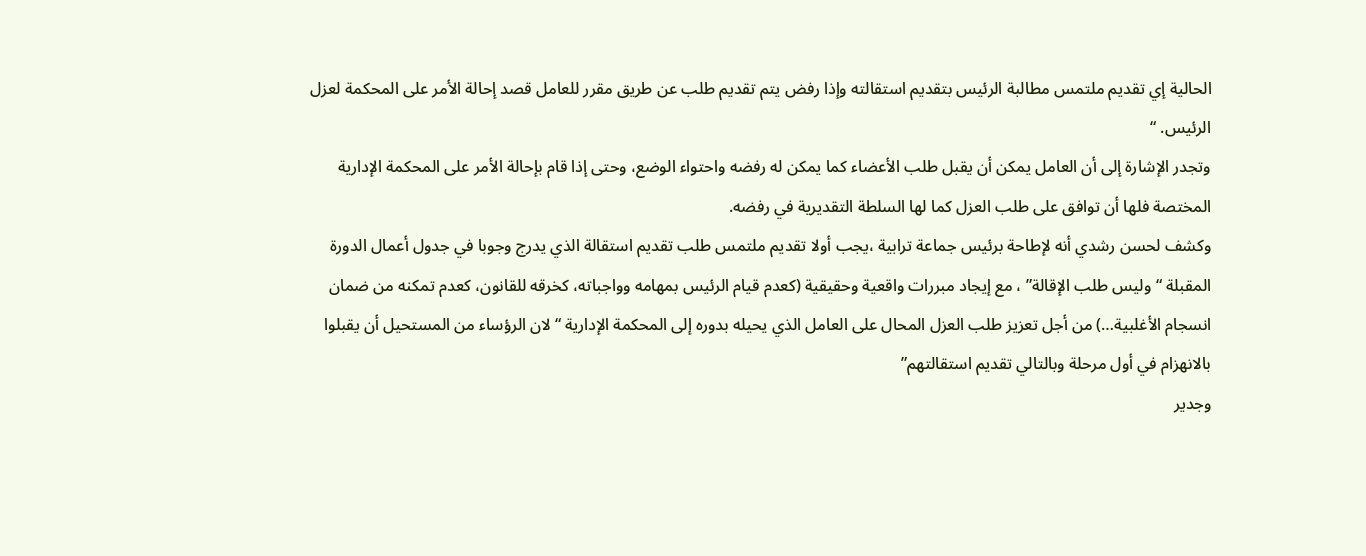الحالية إي تقديم ملتمس مطالبة الرئيس بتقديم استقالته وإذا رفض يتم تقديم طلب عن طريق مقرر للعامل قصد إحالة الأمر على المحكمة لعزل الرئيس. “
وتجدر الإشارة إلى أن العامل يمكن أن يقبل طلب الأعضاء كما يمكن له رفضه واحتواء الوضع، وحتى إذا قام بإحالة الأمر على المحكمة الإدارية المختصة فلها أن توافق على طلب العزل كما لها السلطة التقديرية في رفضه.
وكشف لحسن رشدي أنه لإطاحة برئيس جماعة ترابية ،يجب أولا تقديم ملتمس طلب تقديم استقالة الذي يدرج وجوبا في جدول أعمال الدورة المقبلة “وليس طلب الإقالة” ، مع إيجاد مبررات واقعية وحقيقية (كعدم قيام الرئيس بمهامه وواجباته، كخرقه للقانون، كعدم تمكنه من ضمان انسجام الأغلبية…) من أجل تعزيز طلب العزل المحال على العامل الذي يحيله بدوره إلى المحكمة الإدارية “لان الرؤساء من المستحيل أن يقبلوا بالانهزام في أول مرحلة وبالتالي تقديم استقالتهم”
وجدير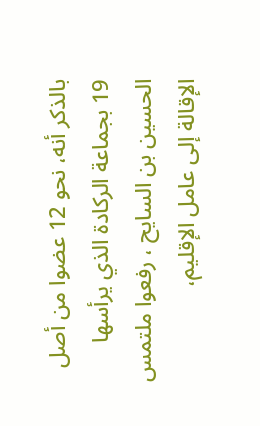بالذكر أنه، نحو 12 عضوا من أصل 19 بجماعة الركادة الذي يرأسها الحسين بن السايح ، رفعوا ملتمس الإقالة إلى عامل الإقليم،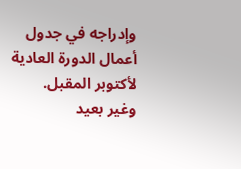وإدراجه في جدول أعمال الدورة العادية لأكتوبر المقبل.
وغير بعيد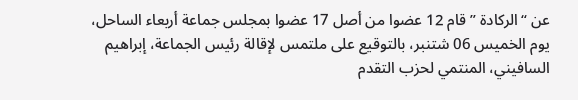عن “الركادة ” قام 12 عضوا من أصل 17 عضوا بمجلس جماعة أربعاء الساحل، يوم الخميس 06 شتنبر، بالتوقيع على ملتمس لإقالة رئيس الجماعة، إبراهيم السافيني، المنتمي لحزب التقدم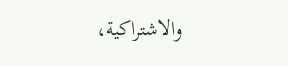والاشتراكية،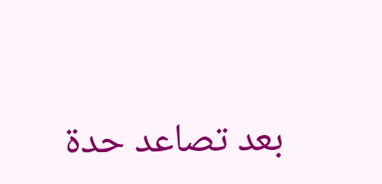بعد تصاعد حدة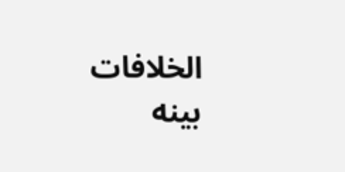الخلافات بينه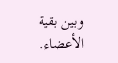وبين بقية الأعضاء.